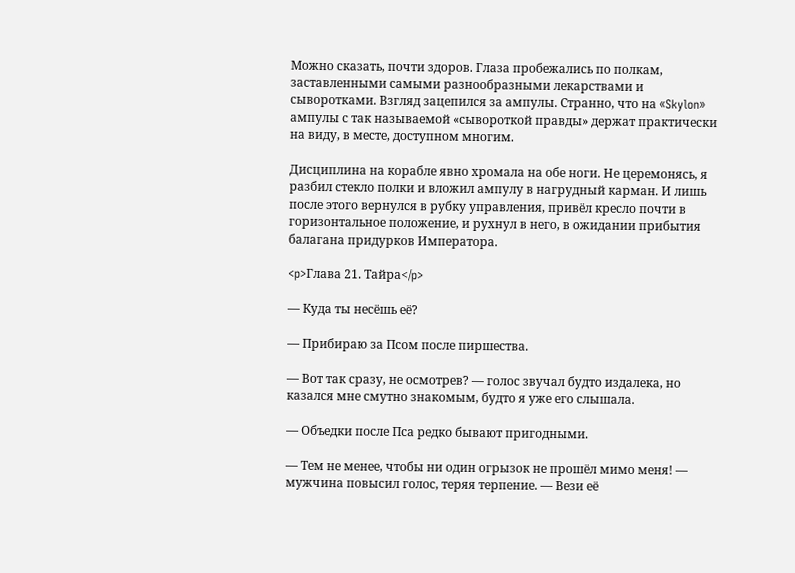Можно сказать, почти здоров. Глаза пробежались по полкам, заставленными самыми разнообразными лекарствами и сыворотками. Взгляд зацепился за ампулы. Странно, что на «Skylon» ампулы с так называемой «сывороткой правды» держат практически на виду, в месте, доступном многим.

Дисциплина на корабле явно хромала на обе ноги. Не церемонясь, я разбил стекло полки и вложил ампулу в нагрудный карман. И лишь после этого вернулся в рубку управления, привёл кресло почти в горизонтальное положение, и рухнул в него, в ожидании прибытия балагана придурков Императора.

<p>Глава 21. Тайра</p>

— Куда ты несёшь её?

— Прибираю за Псом после пиршества.

— Вот так сразу, не осмотрев? — голос звучал будто издалека, но казался мне смутно знакомым, будто я уже его слышала.

— Объедки после Пса редко бывают пригодными.

— Тем не менее, чтобы ни один огрызок не прошёл мимо меня! — мужчина повысил голос, теряя терпение. — Вези её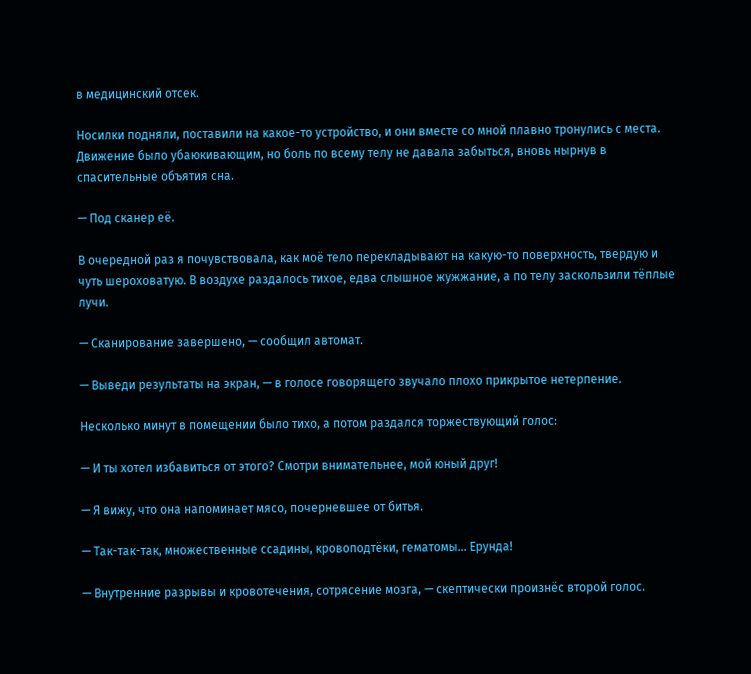в медицинский отсек.

Носилки подняли, поставили на какое-то устройство, и они вместе со мной плавно тронулись с места. Движение было убаюкивающим, но боль по всему телу не давала забыться, вновь нырнув в спасительные объятия сна.

— Под сканер её.

В очередной раз я почувствовала, как моё тело перекладывают на какую-то поверхность, твердую и чуть шероховатую. В воздухе раздалось тихое, едва слышное жужжание, а по телу заскользили тёплые лучи.

— Сканирование завершено, — сообщил автомат.

— Выведи результаты на экран, — в голосе говорящего звучало плохо прикрытое нетерпение.

Несколько минут в помещении было тихо, а потом раздался торжествующий голос:

— И ты хотел избавиться от этого? Смотри внимательнее, мой юный друг!

— Я вижу, что она напоминает мясо, почерневшее от битья.

— Так-так-так, множественные ссадины, кровоподтёки, гематомы… Ерунда!

— Внутренние разрывы и кровотечения, сотрясение мозга, — скептически произнёс второй голос.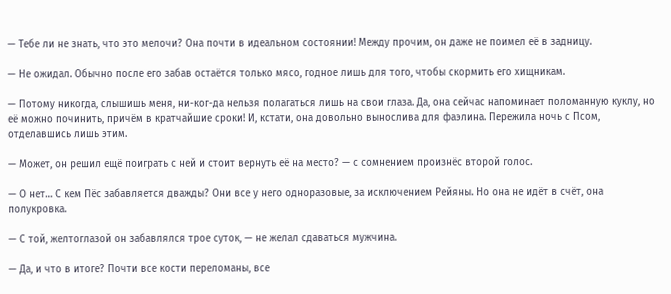— Тебе ли не знать, что это мелочи? Она почти в идеальном состоянии! Между прочим, он даже не поимел её в задницу.

— Не ожидал. Обычно после его забав остаётся только мясо, годное лишь для того, чтобы скормить его хищникам.

— Потому никогда, слышишь меня, ни-ког-да нельзя полагаться лишь на свои глаза. Да, она сейчас напоминает поломанную куклу, но её можно починить, причём в кратчайшие сроки! И, кстати, она довольно вынослива для фаэлина. Пережила ночь с Псом, отделавшись лишь этим.

— Может, он решил ещё поиграть с ней и стоит вернуть её на место? — с сомнением произнёс второй голос.

— О нет… С кем Пёс забавляется дважды? Они все у него одноразовые, за исключением Рейяны. Но она не идёт в счёт, она полукровка.

— С той, желтоглазой он забавлялся трое суток, — не желал сдаваться мужчина.

— Да, и что в итоге? Почти все кости переломаны, все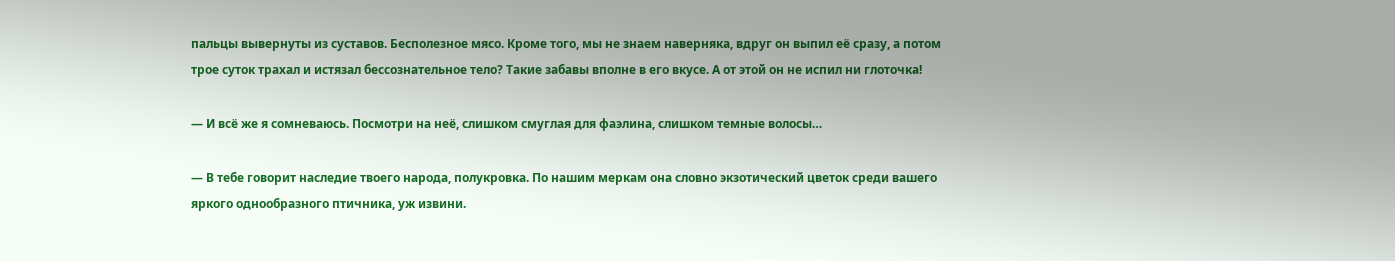пальцы вывернуты из суставов. Бесполезное мясо. Кроме того, мы не знаем наверняка, вдруг он выпил её сразу, а потом трое суток трахал и истязал бессознательное тело? Такие забавы вполне в его вкусе. А от этой он не испил ни глоточка!

— И всё же я сомневаюсь. Посмотри на неё, слишком смуглая для фаэлина, слишком темные волосы…

— В тебе говорит наследие твоего народа, полукровка. По нашим меркам она словно экзотический цветок среди вашего яркого однообразного птичника, уж извини.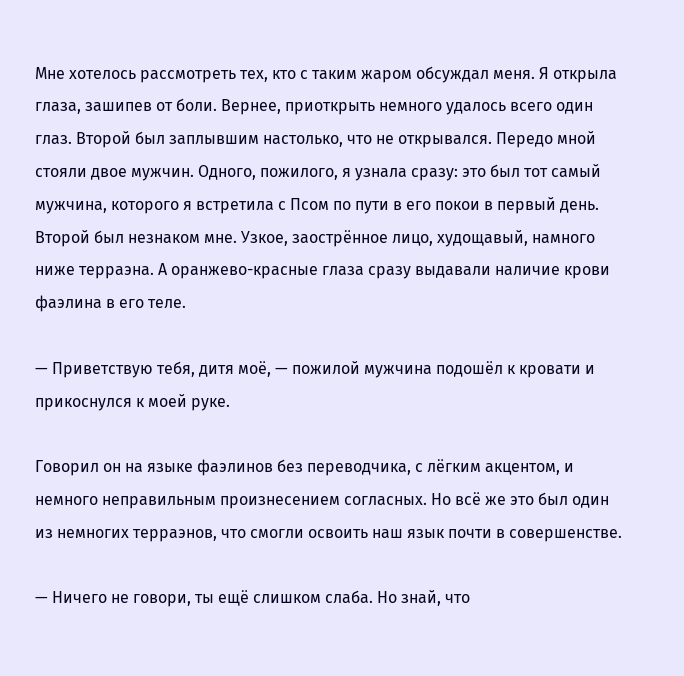Мне хотелось рассмотреть тех, кто с таким жаром обсуждал меня. Я открыла глаза, зашипев от боли. Вернее, приоткрыть немного удалось всего один глаз. Второй был заплывшим настолько, что не открывался. Передо мной стояли двое мужчин. Одного, пожилого, я узнала сразу: это был тот самый мужчина, которого я встретила с Псом по пути в его покои в первый день. Второй был незнаком мне. Узкое, заострённое лицо, худощавый, намного ниже терраэна. А оранжево-красные глаза сразу выдавали наличие крови фаэлина в его теле.

— Приветствую тебя, дитя моё, — пожилой мужчина подошёл к кровати и прикоснулся к моей руке.

Говорил он на языке фаэлинов без переводчика, с лёгким акцентом, и немного неправильным произнесением согласных. Но всё же это был один из немногих терраэнов, что смогли освоить наш язык почти в совершенстве.

— Ничего не говори, ты ещё слишком слаба. Но знай, что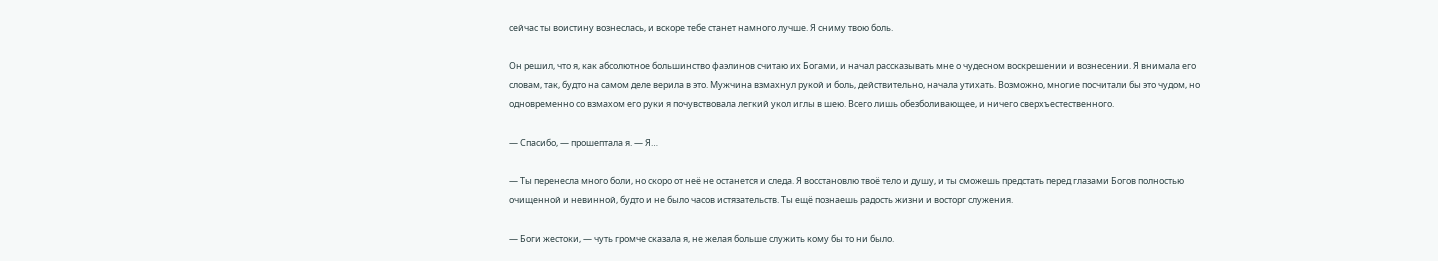сейчас ты воистину вознеслась, и вскоре тебе станет намного лучше. Я сниму твою боль.

Он решил, что я, как абсолютное большинство фаэлинов считаю их Богами, и начал рассказывать мне о чудесном воскрешении и вознесении. Я внимала его словам, так, будто на самом деле верила в это. Мужчина взмахнул рукой и боль, действительно, начала утихать. Возможно, многие посчитали бы это чудом, но одновременно со взмахом его руки я почувствовала легкий укол иглы в шею. Всего лишь обезболивающее, и ничего сверхъестественного.

— Спасибо, — прошептала я. — Я…

— Ты перенесла много боли, но скоро от неё не останется и следа. Я восстановлю твоё тело и душу, и ты сможешь предстать перед глазами Богов полностью очищенной и невинной, будто и не было часов истязательств. Ты ещё познаешь радость жизни и восторг служения.

— Боги жестоки, — чуть громче сказала я, не желая больше служить кому бы то ни было.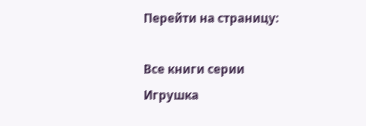Перейти на страницу:

Все книги серии Игрушка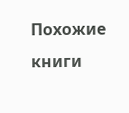Похожие книги